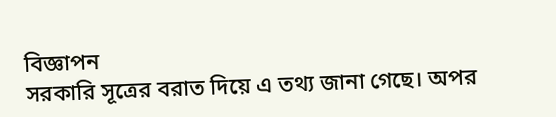বিজ্ঞাপন
সরকারি সূত্রের বরাত দিয়ে এ তথ্য জানা গেছে। অপর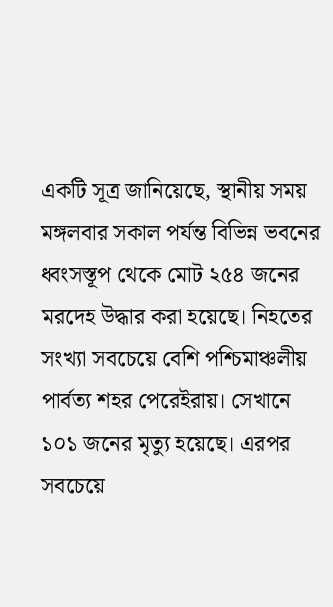একটি সূত্র জানিয়েছে, স্থানীয় সময় মঙ্গলবার সকাল পর্যন্ত বিভিন্ন ভবনের ধ্বংসস্তূপ থেকে মোট ২৫৪ জনের মরদেহ উদ্ধার করা হয়েছে। নিহতের সংখ্যা সবচেয়ে বেশি পশ্চিমাঞ্চলীয় পার্বত্য শহর পেরেইরায়। সেখানে ১০১ জনের মৃত্যু হয়েছে। এরপর সবচেয়ে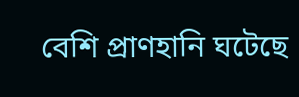বেশি প্রাণহানি ঘটেছে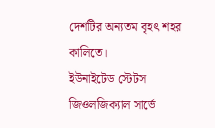দেশটির অন্যতম বৃহৎ শহর কালিতে।
ইউনাইটেড স্টেটস জিওলজিক্যাল সার্ভে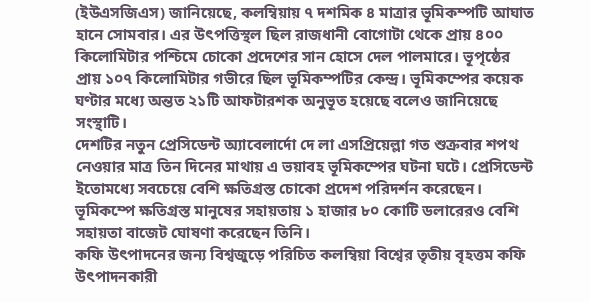(ইউএসজিএস) জানিয়েছে, কলম্বিয়ায় ৭ দশমিক ৪ মাত্রার ভূমিকম্পটি আঘাত হানে সোমবার। এর উৎপত্তিস্থল ছিল রাজধানী বোগোটা থেকে প্রায় ৪০০ কিলোমিটার পশ্চিমে চোকো প্রদেশের সান হোসে দেল পালমারে। ভূপৃষ্ঠের প্রায় ১০৭ কিলোমিটার গভীরে ছিল ভূমিকম্পটির কেন্দ্র। ভূমিকম্পের কয়েক ঘণ্টার মধ্যে অন্তত ২১টি আফটারশক অনুভূত হয়েছে বলেও জানিয়েছে সংস্থাটি।
দেশটির নতুন প্রেসিডেন্ট অ্যাবেলার্দো দে লা এসপ্রিয়েল্লা গত শুক্রবার শপথ নেওয়ার মাত্র তিন দিনের মাথায় এ ভয়াবহ ভূমিকম্পের ঘটনা ঘটে। প্রেসিডেন্ট ইতোমধ্যে সবচেয়ে বেশি ক্ষতিগ্রস্ত চোকো প্রদেশ পরিদর্শন করেছেন। ভূমিকম্পে ক্ষতিগ্রস্ত মানুষের সহায়তায় ১ হাজার ৮০ কোটি ডলারেরও বেশি সহায়তা বাজেট ঘোষণা করেছেন তিনি।
কফি উৎপাদনের জন্য বিশ্বজুড়ে পরিচিত কলম্বিয়া বিশ্বের তৃতীয় বৃহত্তম কফি উৎপাদনকারী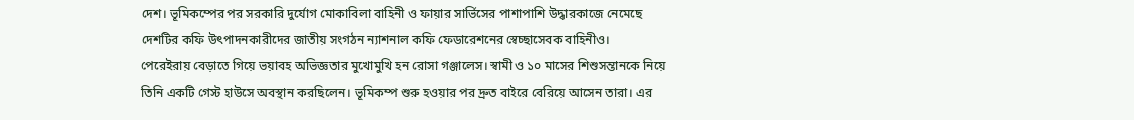দেশ। ভূমিকম্পের পর সরকারি দুর্যোগ মোকাবিলা বাহিনী ও ফায়ার সার্ভিসের পাশাপাশি উদ্ধারকাজে নেমেছে দেশটির কফি উৎপাদনকারীদের জাতীয় সংগঠন ন্যাশনাল কফি ফেডারেশনের স্বেচ্ছাসেবক বাহিনীও।
পেরেইরায় বেড়াতে গিয়ে ভয়াবহ অভিজ্ঞতার মুখোমুখি হন রোসা গঞ্জালেস। স্বামী ও ১০ মাসের শিশুসন্তানকে নিয়ে তিনি একটি গেস্ট হাউসে অবস্থান করছিলেন। ভূমিকম্প শুরু হওয়ার পর দ্রুত বাইরে বেরিয়ে আসেন তারা। এর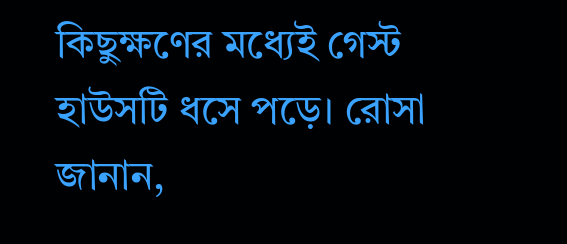কিছুক্ষণের মধ্যেই গেস্ট হাউসটি ধসে পড়ে। রোসা জানান,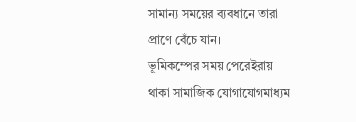সামান্য সময়ের ব্যবধানে তারা প্রাণে বেঁচে যান।
ভূমিকম্পের সময় পেরেইরায় থাকা সামাজিক যোগাযোগমাধ্যম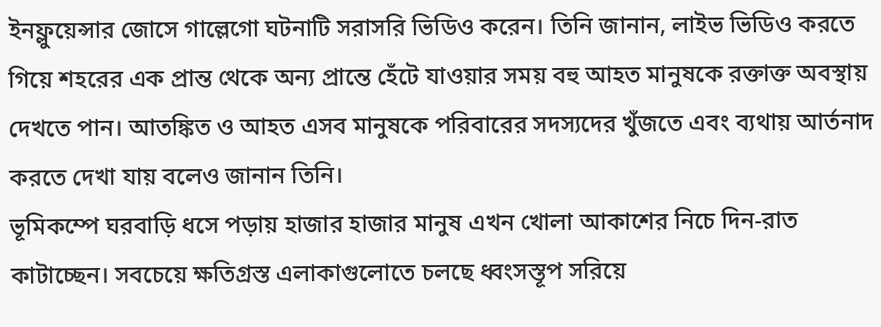ইনফ্লুয়েন্সার জোসে গাল্লেগো ঘটনাটি সরাসরি ভিডিও করেন। তিনি জানান, লাইভ ভিডিও করতে গিয়ে শহরের এক প্রান্ত থেকে অন্য প্রান্তে হেঁটে যাওয়ার সময় বহু আহত মানুষকে রক্তাক্ত অবস্থায় দেখতে পান। আতঙ্কিত ও আহত এসব মানুষকে পরিবারের সদস্যদের খুঁজতে এবং ব্যথায় আর্তনাদ করতে দেখা যায় বলেও জানান তিনি।
ভূমিকম্পে ঘরবাড়ি ধসে পড়ায় হাজার হাজার মানুষ এখন খোলা আকাশের নিচে দিন-রাত কাটাচ্ছেন। সবচেয়ে ক্ষতিগ্রস্ত এলাকাগুলোতে চলছে ধ্বংসস্তূপ সরিয়ে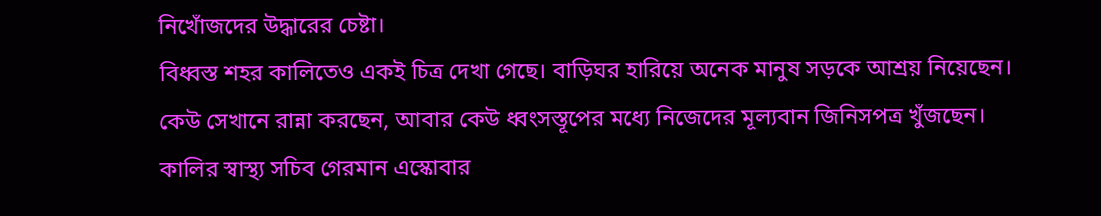নিখোঁজদের উদ্ধারের চেষ্টা।
বিধ্বস্ত শহর কালিতেও একই চিত্র দেখা গেছে। বাড়িঘর হারিয়ে অনেক মানুষ সড়কে আশ্রয় নিয়েছেন। কেউ সেখানে রান্না করছেন, আবার কেউ ধ্বংসস্তূপের মধ্যে নিজেদের মূল্যবান জিনিসপত্র খুঁজছেন।
কালির স্বাস্থ্য সচিব গেরমান এস্কোবার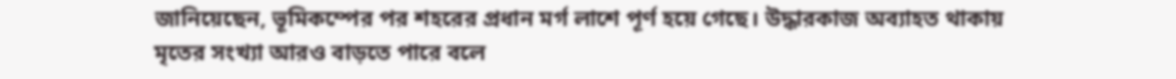জানিয়েছেন, ভূমিকম্পের পর শহরের প্রধান মর্গ লাশে পূর্ণ হয়ে গেছে। উদ্ধারকাজ অব্যাহত থাকায় মৃতের সংখ্যা আরও বাড়তে পারে বলে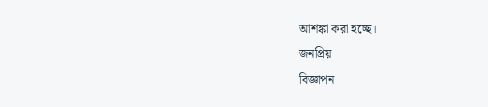আশঙ্কা করা হচ্ছে।
জনপ্রিয়
বিজ্ঞাপন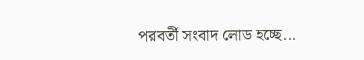পরবর্তী সংবাদ লোড হচ্ছে...